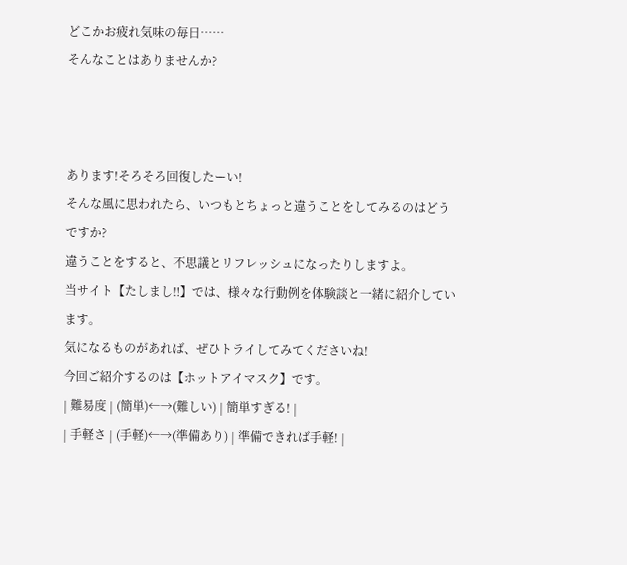どこかお疲れ気味の毎日……
そんなことはありませんか?



あります!そろそろ回復したーい!
そんな風に思われたら、いつもとちょっと違うことをしてみるのはどうですか?
違うことをすると、不思議とリフレッシュになったりしますよ。
当サイト【たしまし‼】では、様々な行動例を体験談と一緒に紹介しています。
気になるものがあれば、ぜひトライしてみてくださいね!
今回ご紹介するのは【ホットアイマスク】です。
| 難易度 | (簡単)←→(難しい) | 簡単すぎる! |
| 手軽さ | (手軽)←→(準備あり) | 準備できれば手軽! |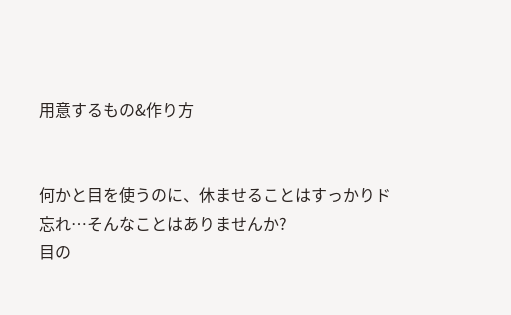用意するもの&作り方


何かと目を使うのに、休ませることはすっかりド忘れ…そんなことはありませんか?
目の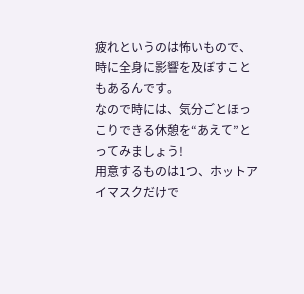疲れというのは怖いもので、時に全身に影響を及ぼすこともあるんです。
なので時には、気分ごとほっこりできる休憩を“あえて”とってみましょう!
用意するものは1つ、ホットアイマスクだけで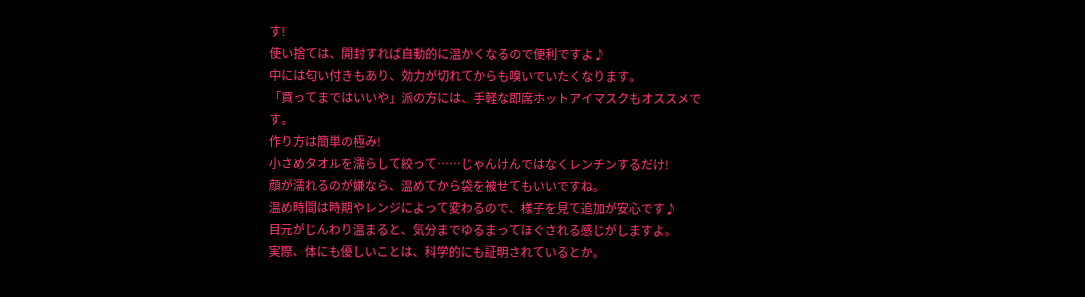す!
使い捨ては、開封すれば自動的に温かくなるので便利ですよ♪
中には匂い付きもあり、効力が切れてからも嗅いでいたくなります。
「買ってまではいいや」派の方には、手軽な即席ホットアイマスクもオススメです。
作り方は簡単の極み!
小さめタオルを濡らして絞って……じゃんけんではなくレンチンするだけ!
顔が濡れるのが嫌なら、温めてから袋を被せてもいいですね。
温め時間は時期やレンジによって変わるので、様子を見て追加が安心です♪
目元がじんわり温まると、気分までゆるまってほぐされる感じがしますよ。
実際、体にも優しいことは、科学的にも証明されているとか。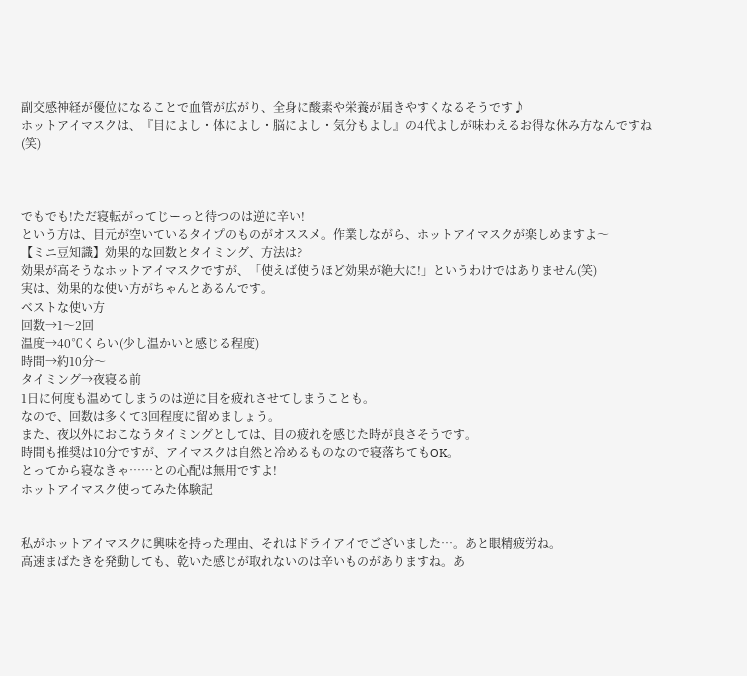副交感神経が優位になることで血管が広がり、全身に酸素や栄養が届きやすくなるそうです♪
ホットアイマスクは、『目によし・体によし・脳によし・気分もよし』の4代よしが味わえるお得な休み方なんですね(笑)



でもでも!ただ寝転がってじーっと待つのは逆に辛い!
という方は、目元が空いているタイプのものがオススメ。作業しながら、ホットアイマスクが楽しめますよ〜
【ミニ豆知識】効果的な回数とタイミング、方法は?
効果が高そうなホットアイマスクですが、「使えば使うほど効果が絶大に!」というわけではありません(笑)
実は、効果的な使い方がちゃんとあるんです。
ベストな使い方
回数→1〜2回
温度→40℃くらい(少し温かいと感じる程度)
時間→約10分〜
タイミング→夜寝る前
1日に何度も温めてしまうのは逆に目を疲れさせてしまうことも。
なので、回数は多くて3回程度に留めましょう。
また、夜以外におこなうタイミングとしては、目の疲れを感じた時が良さそうです。
時間も推奨は10分ですが、アイマスクは自然と冷めるものなので寝落ちてもOK。
とってから寝なきゃ……との心配は無用ですよ!
ホットアイマスク使ってみた体験記


私がホットアイマスクに興味を持った理由、それはドライアイでございました…。あと眼精疲労ね。
高速まばたきを発動しても、乾いた感じが取れないのは辛いものがありますね。あ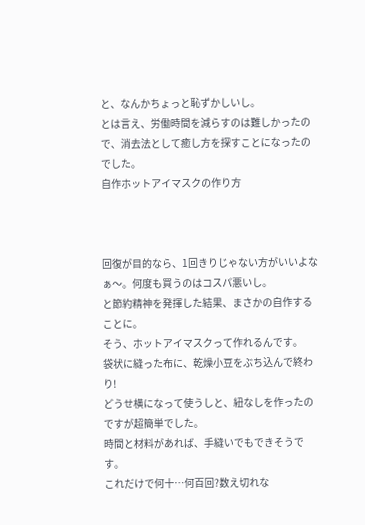と、なんかちょっと恥ずかしいし。
とは言え、労働時間を減らすのは難しかったので、消去法として癒し方を探すことになったのでした。
自作ホットアイマスクの作り方



回復が目的なら、1回きりじゃない方がいいよなぁ〜。何度も買うのはコスパ悪いし。
と節約精神を発揮した結果、まさかの自作することに。
そう、ホットアイマスクって作れるんです。
袋状に縫った布に、乾燥小豆をぶち込んで終わり!
どうせ横になって使うしと、紐なしを作ったのですが超簡単でした。
時間と材料があれば、手縫いでもできそうです。
これだけで何十…何百回?数え切れな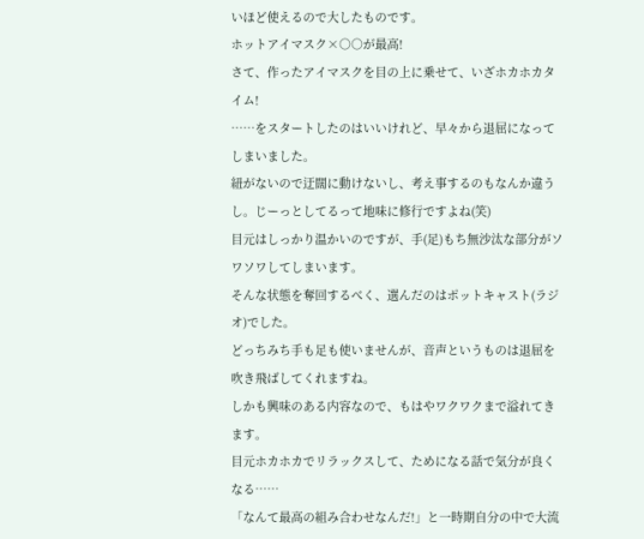いほど使えるので大したものです。
ホットアイマスク×○○が最高!
さて、作ったアイマスクを目の上に乗せて、いざホカホカタイム!
……をスタートしたのはいいけれど、早々から退屈になってしまいました。
紐がないので迂闊に動けないし、考え事するのもなんか違うし。じーっとしてるって地味に修行ですよね(笑)
目元はしっかり温かいのですが、手(足)もち無沙汰な部分がソワソワしてしまいます。
そんな状態を奪回するべく、選んだのはポットキャスト(ラジオ)でした。
どっちみち手も足も使いませんが、音声というものは退屈を吹き飛ばしてくれますね。
しかも興味のある内容なので、もはやワクワクまで溢れてきます。
目元ホカホカでリラックスして、ためになる話で気分が良くなる……
「なんて最高の組み合わせなんだ!」と一時期自分の中で大流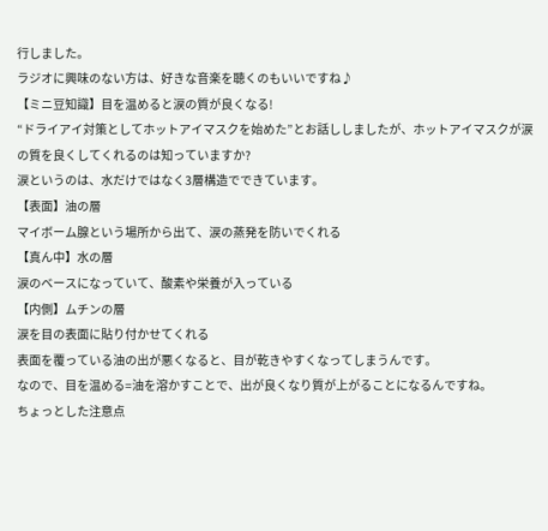行しました。
ラジオに興味のない方は、好きな音楽を聴くのもいいですね♪
【ミニ豆知識】目を温めると涙の質が良くなる!
“ドライアイ対策としてホットアイマスクを始めた”とお話ししましたが、ホットアイマスクが涙の質を良くしてくれるのは知っていますか?
涙というのは、水だけではなく3層構造でできています。
【表面】油の層
マイボーム腺という場所から出て、涙の蒸発を防いでくれる
【真ん中】水の層
涙のベースになっていて、酸素や栄養が入っている
【内側】ムチンの層
涙を目の表面に貼り付かせてくれる
表面を覆っている油の出が悪くなると、目が乾きやすくなってしまうんです。
なので、目を温める=油を溶かすことで、出が良くなり質が上がることになるんですね。
ちょっとした注意点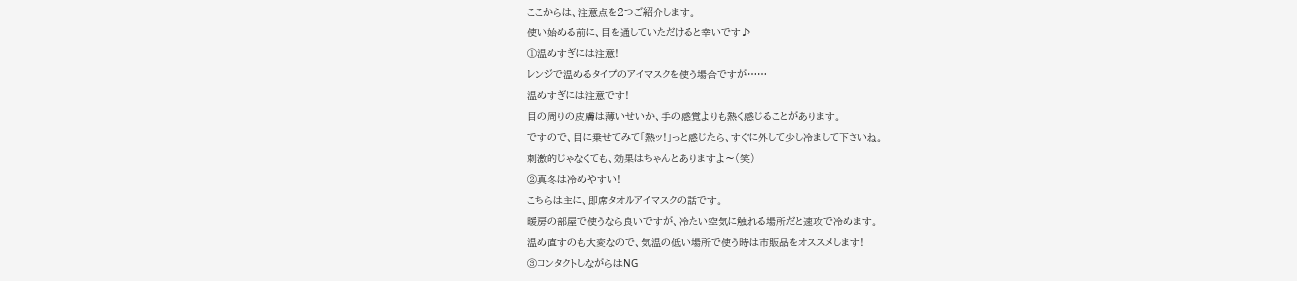ここからは、注意点を2つご紹介します。
使い始める前に、目を通していただけると幸いです♪
①温めすぎには注意!
レンジで温めるタイプのアイマスクを使う場合ですが……
温めすぎには注意です!
目の周りの皮膚は薄いせいか、手の感覚よりも熱く感じることがあります。
ですので、目に乗せてみて「熱ッ!」っと感じたら、すぐに外して少し冷まして下さいね。
刺激的じゃなくても、効果はちゃんとありますよ〜(笑)
②真冬は冷めやすい!
こちらは主に、即席タオルアイマスクの話です。
暖房の部屋で使うなら良いですが、冷たい空気に触れる場所だと速攻で冷めます。
温め直すのも大変なので、気温の低い場所で使う時は市販品をオススメします!
③コンタクトしながらはNG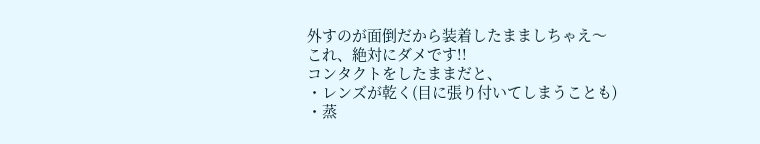外すのが面倒だから装着したまましちゃえ〜
これ、絶対にダメです!!
コンタクトをしたままだと、
・レンズが乾く(目に張り付いてしまうことも)
・蒸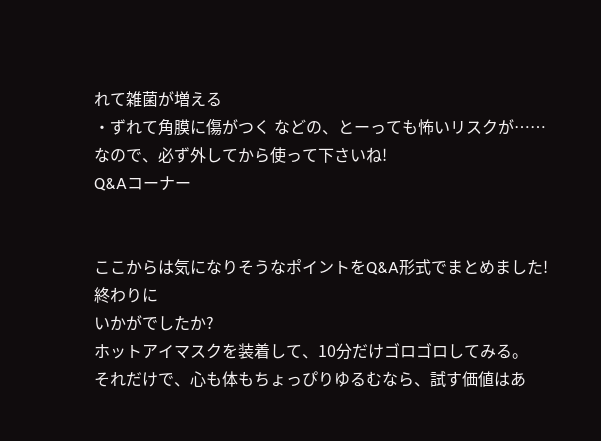れて雑菌が増える
・ずれて角膜に傷がつく などの、とーっても怖いリスクが……
なので、必ず外してから使って下さいね!
Q&Aコーナー


ここからは気になりそうなポイントをQ&A形式でまとめました!
終わりに
いかがでしたか?
ホットアイマスクを装着して、10分だけゴロゴロしてみる。
それだけで、心も体もちょっぴりゆるむなら、試す価値はあ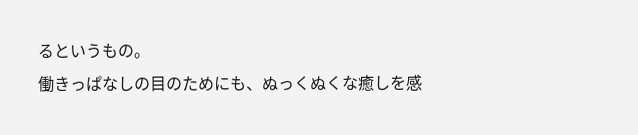るというもの。
働きっぱなしの目のためにも、ぬっくぬくな癒しを感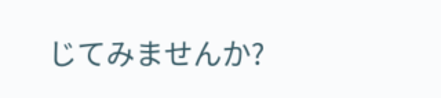じてみませんか?